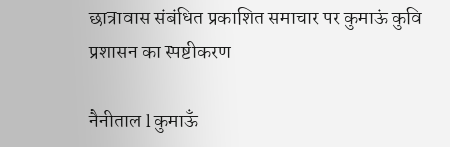छात्रावास संबंधित प्रकाशित समाचार पर कुमाऊं कुवि प्रशासन का स्पष्टीकरण

नैनीताल l कुमाऊँ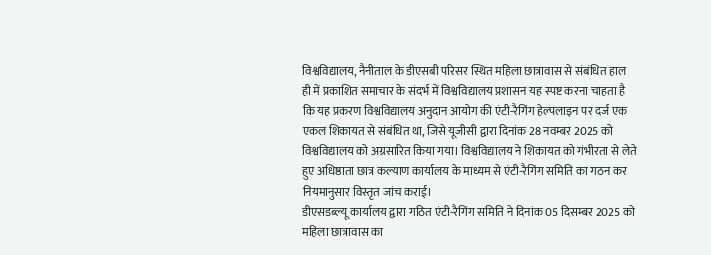विश्वविद्यालय, नैनीताल के डीएसबी परिसर स्थित महिला छात्रावास से संबंधित हाल ही में प्रकाशित समाचार के संदर्भ में विश्वविद्यालय प्रशासन यह स्पष्ट करना चाहता है कि यह प्रकरण विश्वविद्यालय अनुदान आयोग की एंटी-रैगिंग हेल्पलाइन पर दर्ज एक एकल शिकायत से संबंधित था, जिसे यूजीसी द्वारा दिनांक 28 नवम्बर 2025 को विश्वविद्यालय को अग्रसारित किया गया। विश्वविद्यालय ने शिकायत को गंभीरता से लेते हुए अधिष्ठाता छात्र कल्याण कार्यालय के माध्यम से एंटी-रैगिंग समिति का गठन कर नियमानुसार विस्तृत जांच कराई।
डीएसडब्ल्यू कार्यालय द्वारा गठित एंटी-रैगिंग समिति ने दिनांक 05 दिसम्बर 2025 को महिला छात्रावास का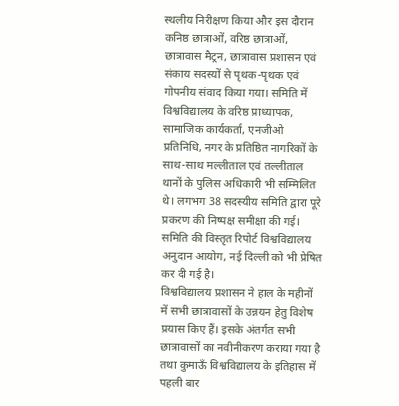स्थलीय निरीक्षण किया और इस दौरान कनिष्ठ छात्राओं, वरिष्ठ छात्राओं, छात्रावास मैट्रन, छात्रावास प्रशासन एवं संकाय सदस्यों से पृथक-पृथक एवं गोपनीय संवाद किया गया। समिति में विश्वविद्यालय के वरिष्ठ प्राध्यापक, सामाजिक कार्यकर्ता, एनजीओ प्रतिनिधि, नगर के प्रतिष्ठित नागरिकों के साथ-साथ मल्लीताल एवं तल्लीताल थानों के पुलिस अधिकारी भी सम्मिलित थे। लगभग 38 सदस्यीय समिति द्वारा पूरे प्रकरण की निष्पक्ष समीक्षा की गई। समिति की विस्तृत रिपोर्ट विश्वविद्यालय अनुदान आयोग, नई दिल्ली को भी प्रेषित कर दी गई है।
विश्वविद्यालय प्रशासन ने हाल के महीनों में सभी छात्रावासों के उन्नयन हेतु विशेष प्रयास किए हैं। इसके अंतर्गत सभी छात्रावासों का नवीनीकरण कराया गया है तथा कुमाऊँ विश्वविद्यालय के इतिहास में पहली बार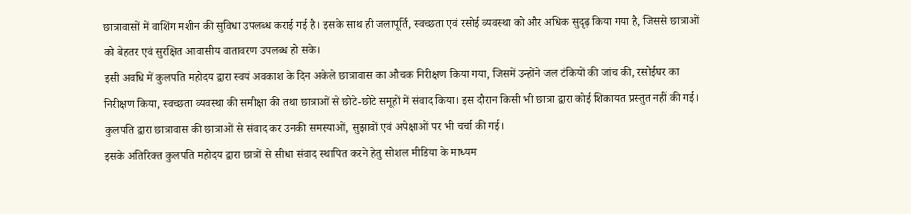छात्रावासों में वाशिंग मशीन की सुविधा उपलब्ध कराई गई है। इसके साथ ही जलापूर्ति, स्वच्छता एवं रसोई व्यवस्था को और अधिक सुदृढ़ किया गया है, जिससे छात्राओं को बेहतर एवं सुरक्षित आवासीय वातावरण उपलब्ध हो सके।
इसी अवधि में कुलपति महोदय द्वारा स्वयं अवकाश के दिन अकेले छात्रावास का औचक निरीक्षण किया गया, जिसमें उन्होंने जल टंकियों की जांच की, रसोईघर का निरीक्षण किया, स्वच्छता व्यवस्था की समीक्षा की तथा छात्राओं से छोटे-छोटे समूहों में संवाद किया। इस दौरान किसी भी छात्रा द्वारा कोई शिकायत प्रस्तुत नहीं की गई। कुलपति द्वारा छात्रावास की छात्राओं से संवाद कर उनकी समस्याओं, सुझावों एवं अपेक्षाओं पर भी चर्चा की गई।
इसके अतिरिक्त कुलपति महोदय द्वारा छात्रों से सीधा संवाद स्थापित करने हेतु सोशल मीडिया के माध्यम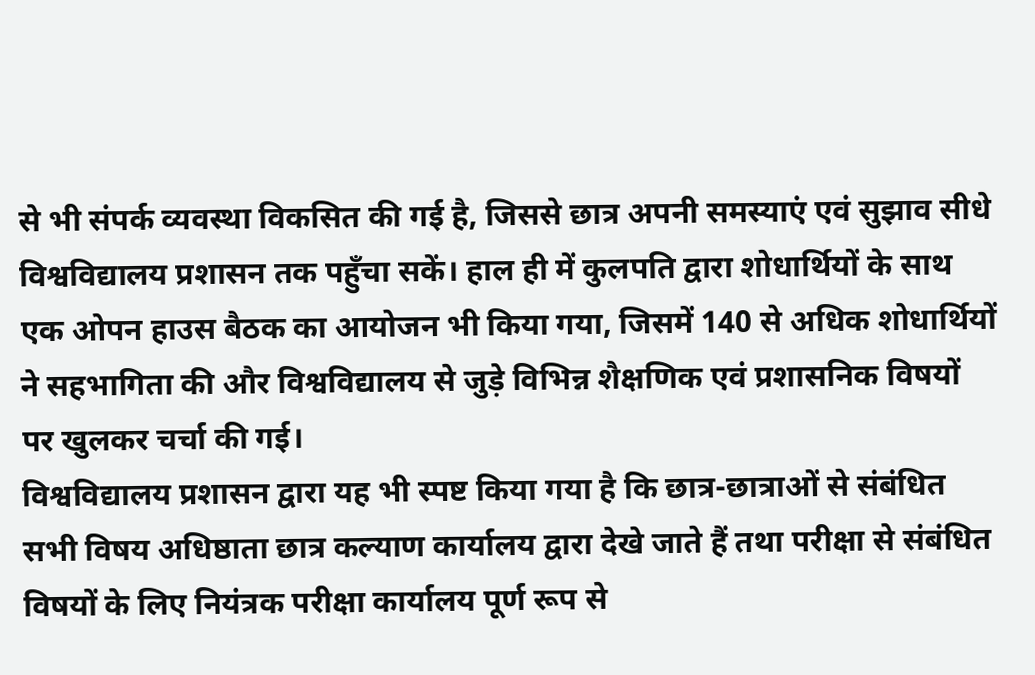से भी संपर्क व्यवस्था विकसित की गई है, जिससे छात्र अपनी समस्याएं एवं सुझाव सीधे विश्वविद्यालय प्रशासन तक पहुँचा सकें। हाल ही में कुलपति द्वारा शोधार्थियों के साथ एक ओपन हाउस बैठक का आयोजन भी किया गया, जिसमें 140 से अधिक शोधार्थियों ने सहभागिता की और विश्वविद्यालय से जुड़े विभिन्न शैक्षणिक एवं प्रशासनिक विषयों पर खुलकर चर्चा की गई।
विश्वविद्यालय प्रशासन द्वारा यह भी स्पष्ट किया गया है कि छात्र-छात्राओं से संबंधित सभी विषय अधिष्ठाता छात्र कल्याण कार्यालय द्वारा देखे जाते हैं तथा परीक्षा से संबंधित विषयों के लिए नियंत्रक परीक्षा कार्यालय पूर्ण रूप से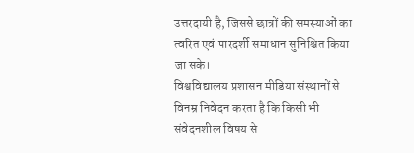उत्तरदायी है, जिससे छात्रों की समस्याओं का त्वरित एवं पारदर्शी समाधान सुनिश्चित किया जा सके।
विश्वविद्यालय प्रशासन मीडिया संस्थानों से विनम्र निवेदन करता है कि किसी भी संवेदनशील विषय से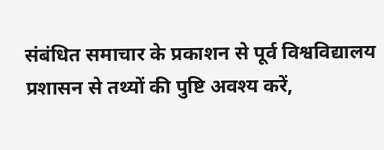संबंधित समाचार के प्रकाशन से पूर्व विश्वविद्यालय प्रशासन से तथ्यों की पुष्टि अवश्य करें,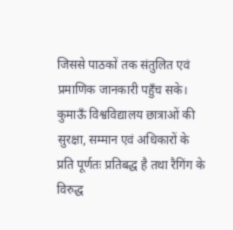जिससे पाठकों तक संतुलित एवं प्रमाणिक जानकारी पहुँच सके। कुमाऊँ विश्वविद्यालय छात्राओं की सुरक्षा, सम्मान एवं अधिकारों के प्रति पूर्णतः प्रतिबद्ध है तथा रैगिंग के विरुद्ध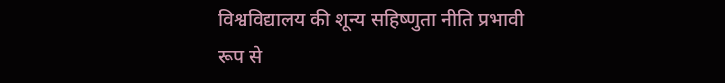विश्वविद्यालय की शून्य सहिष्णुता नीति प्रभावी रूप से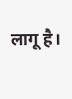लागू है।